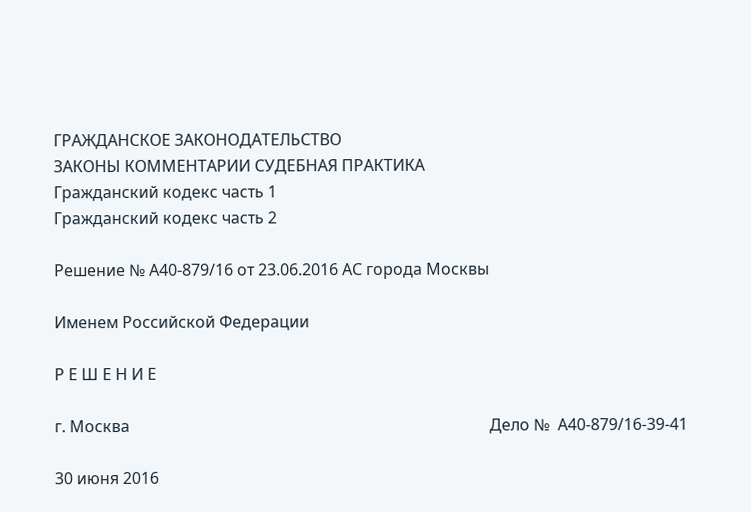ГРАЖДАНСКОЕ ЗАКОНОДАТЕЛЬСТВО
ЗАКОНЫ КОММЕНТАРИИ СУДЕБНАЯ ПРАКТИКА
Гражданский кодекс часть 1
Гражданский кодекс часть 2

Решение № А40-879/16 от 23.06.2016 АС города Москвы

Именем Российской Федерации

Р Е Ш Е Н И Е

г. Москва                                                                                          Дело №  А40-879/16-39-41

30 июня 2016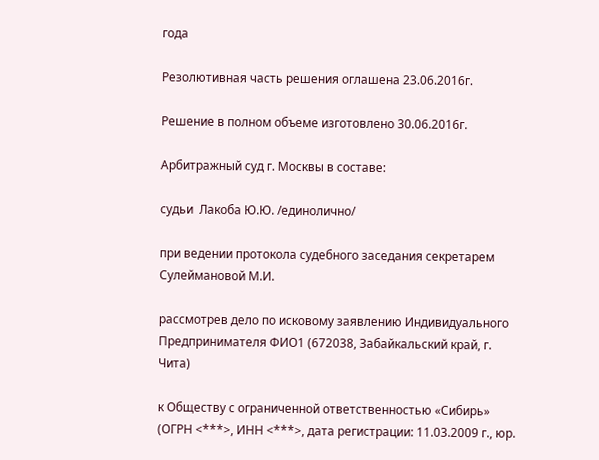года

Резолютивная часть решения оглашена 23.06.2016г.

Решение в полном объеме изготовлено 30.06.2016г.

Арбитражный суд г. Москвы в составе:

судьи  Лакоба Ю.Ю. /единолично/

при ведении протокола судебного заседания секретарем Сулеймановой М.И.

рассмотрев дело по исковому заявлению Индивидуального Предпринимателя ФИО1 (672038, Забайкальский край, г. Чита)

к Обществу с ограниченной ответственностью «Сибирь» (ОГРН <***>, ИНН <***>, дата регистрации: 11.03.2009 г., юр.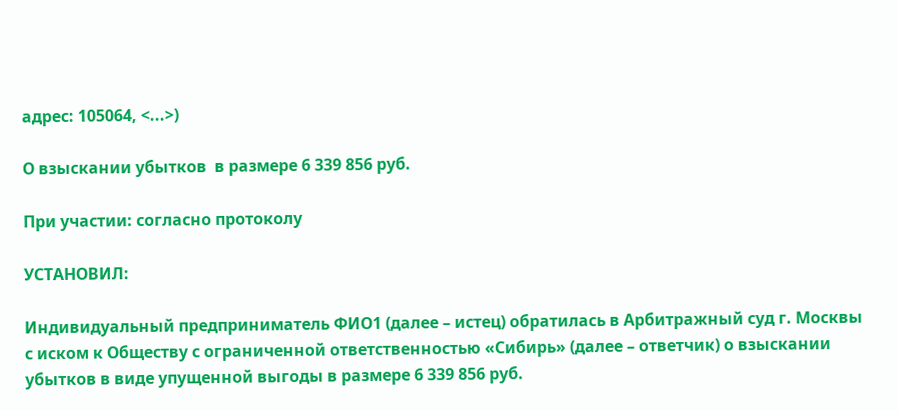адрес: 105064, <...>)

О взыскании убытков  в размере 6 339 856 руб.

При участии: согласно протоколу

УСТАНОВИЛ:

Индивидуальный предприниматель ФИО1 (далее – истец) обратилась в Арбитражный суд г. Москвы с иском к Обществу с ограниченной ответственностью «Сибирь» (далее – ответчик) о взыскании убытков в виде упущенной выгоды в размере 6 339 856 руб.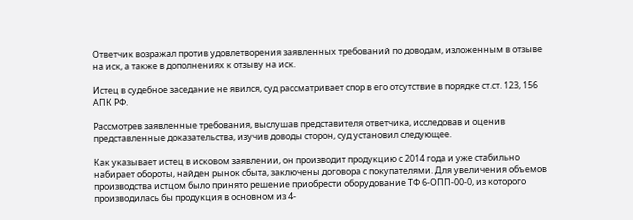Ответчик возражал против удовлетворения заявленных требований по доводам, изложенным в отзыве на иск, а также в дополнениях к отзыву на иск.

Истец в судебное заседание не явился, суд рассматривает спор в его отсутствие в порядке ст.ст. 123, 156 АПК РФ.

Рассмотрев заявленные требования, выслушав представителя ответчика, исследовав и оценив представленные доказательства, изучив доводы сторон, суд установил следующее.

Как указывает истец в исковом заявлении, он производит продукцию с 2014 года и уже стабильно набирает обороты, найден рынок сбыта, заключены договора с покупателями. Для увеличения объемов производства истцом было принято решение приобрести оборудование ТФ 6-ОПП-00-0, из которого производилась бы продукция в основном из 4-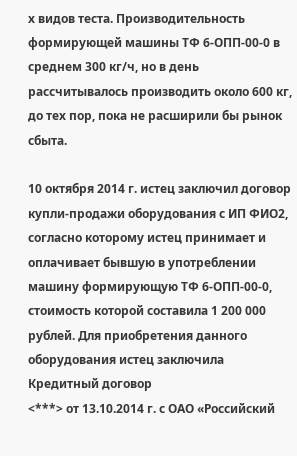х видов теста. Производительность формирующей машины ТФ 6-ОПП-00-0 в среднем 300 кг/ч, но в день рассчитывалось производить около 600 кг, до тех пор, пока не расширили бы рынок сбыта.

10 октября 2014 г. истец заключил договор купли-продажи оборудования с ИП ФИО2, согласно которому истец принимает и оплачивает бывшую в употреблении машину формирующую ТФ 6-ОПП-00-0, стоимость которой составила 1 200 000 рублей. Для приобретения данного оборудования истец заключила Кредитный договор                                    <***> от 13.10.2014 г. с ОАО «Российский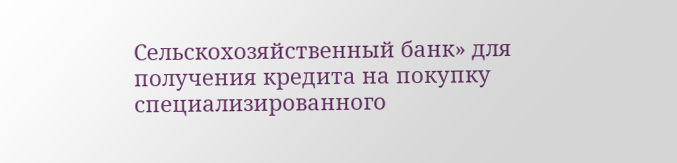Сельскохозяйственный банк» для получения кредита на покупку специализированного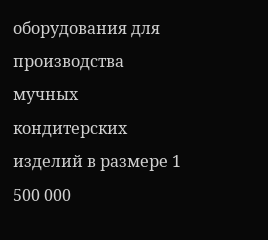оборудования для производства мучных кондитерских изделий в размере 1 500 000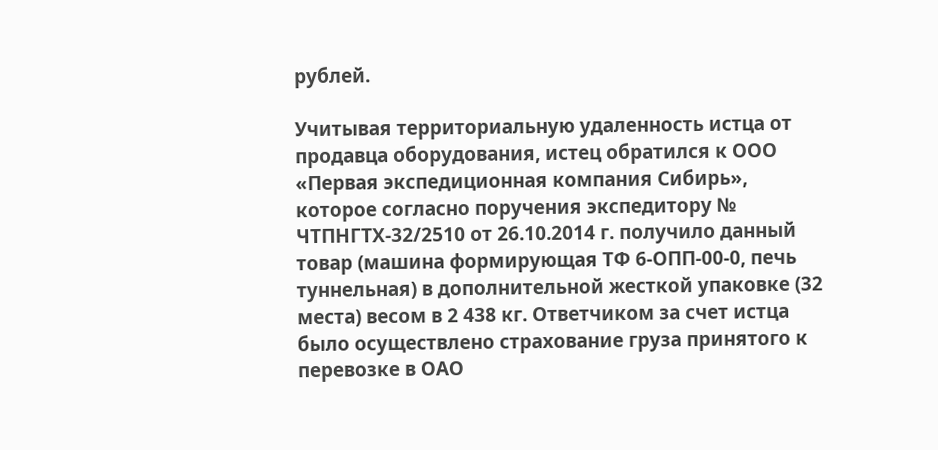рублей.

Учитывая территориальную удаленность истца от продавца оборудования, истец обратился к ООО «Первая экспедиционная компания Сибирь», которое согласно поручения экспедитору № ЧТПНГТХ-32/2510 от 26.10.2014 г. получило данный товар (машина формирующая ТФ 6-ОПП-00-0, печь туннельная) в дополнительной жесткой упаковке (32 места) весом в 2 438 кг. Ответчиком за счет истца было осуществлено страхование груза принятого к перевозке в ОАО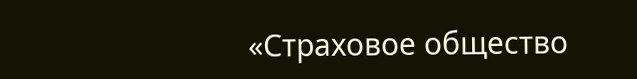«Страховое общество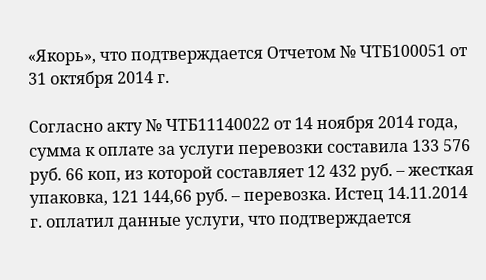«Якорь», что подтверждается Отчетом № ЧТБ100051 от 31 октября 2014 г.

Согласно акту № ЧТБ11140022 от 14 ноября 2014 года, сумма к оплате за услуги перевозки составила 133 576 руб. 66 коп, из которой составляет 12 432 руб. – жесткая упаковка, 121 144,66 руб. – перевозка. Истец 14.11.2014 г. оплатил данные услуги, что подтверждается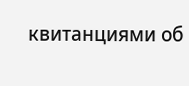квитанциями об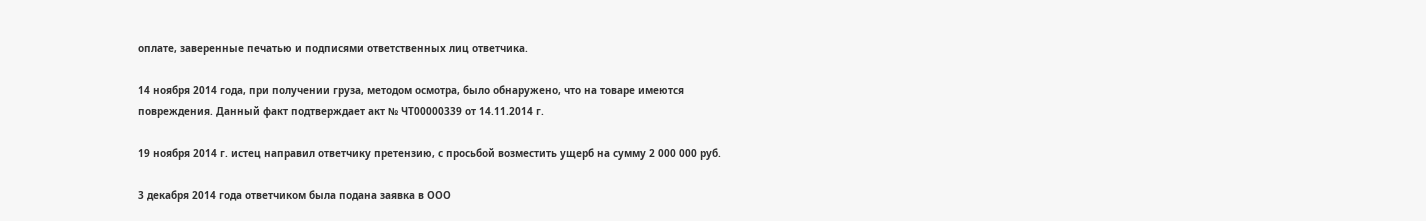оплате, заверенные печатью и подписями ответственных лиц ответчика.

14 ноября 2014 года, при получении груза, методом осмотра, было обнаружено, что на товаре имеются повреждения. Данный факт подтверждает акт № ЧТ00000339 от 14.11.2014 г.

19 ноября 2014 г. истец направил ответчику претензию, с просьбой возместить ущерб на сумму 2 000 000 руб.

3 декабря 2014 года ответчиком была подана заявка в ООО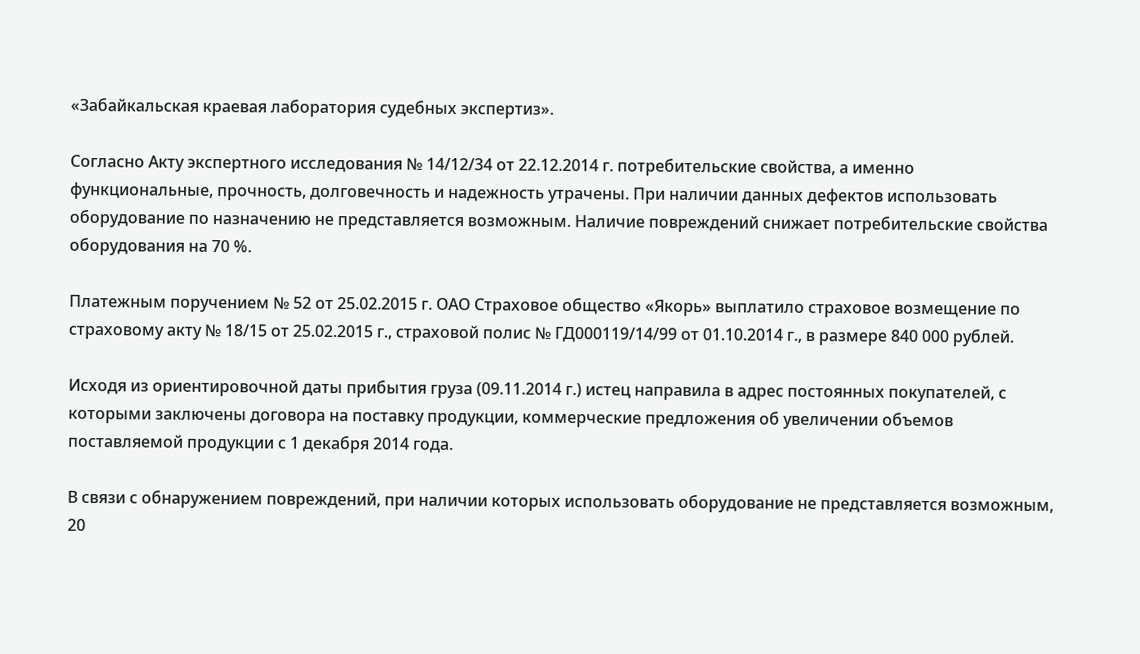«Забайкальская краевая лаборатория судебных экспертиз».

Согласно Акту экспертного исследования № 14/12/34 от 22.12.2014 г. потребительские свойства, а именно функциональные, прочность, долговечность и надежность утрачены. При наличии данных дефектов использовать оборудование по назначению не представляется возможным. Наличие повреждений снижает потребительские свойства оборудования на 70 %.

Платежным поручением № 52 от 25.02.2015 г. ОАО Страховое общество «Якорь» выплатило страховое возмещение по страховому акту № 18/15 от 25.02.2015 г., страховой полис № ГД000119/14/99 от 01.10.2014 г., в размере 840 000 рублей.

Исходя из ориентировочной даты прибытия груза (09.11.2014 г.) истец направила в адрес постоянных покупателей, с которыми заключены договора на поставку продукции, коммерческие предложения об увеличении объемов поставляемой продукции с 1 декабря 2014 года.

В связи с обнаружением повреждений, при наличии которых использовать оборудование не представляется возможным, 20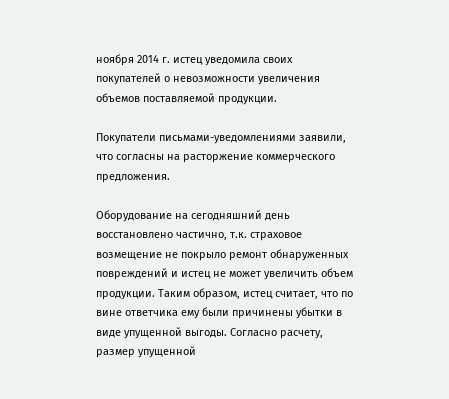ноября 2014 г. истец уведомила своих покупателей о невозможности увеличения объемов поставляемой продукции.

Покупатели письмами-уведомлениями заявили, что согласны на расторжение коммерческого предложения.

Оборудование на сегодняшний день восстановлено частично, т.к. страховое возмещение не покрыло ремонт обнаруженных повреждений и истец не может увеличить объем продукции. Таким образом, истец считает, что по вине ответчика ему были причинены убытки в виде упущенной выгоды. Согласно расчету, размер упущенной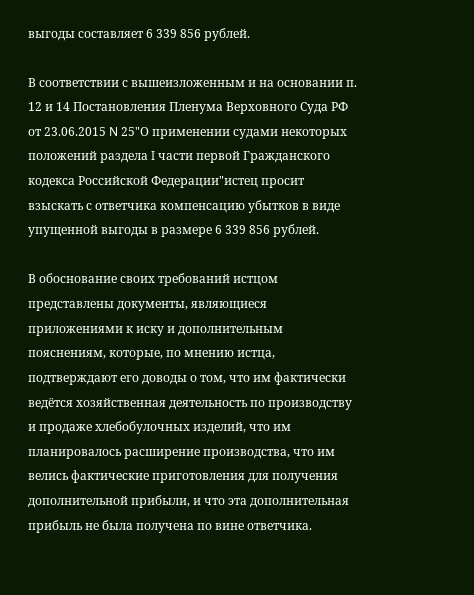выгоды составляет 6 339 856 рублей.

В соответствии с вышеизложенным и на основании п. 12 и 14 Постановления Пленума Верховного Суда РФ от 23.06.2015 N 25"О применении судами некоторых положений раздела I части первой Гражданского кодекса Российской Федерации"истец просит взыскать с ответчика компенсацию убытков в виде упущенной выгоды в размере 6 339 856 рублей.

В обоснование своих требований истцом представлены документы, являющиеся приложениями к иску и дополнительным пояснениям, которые, по мнению истца, подтверждают его доводы о том, что им фактически ведётся хозяйственная деятельность по производству и продаже хлебобулочных изделий, что им планировалось расширение производства, что им велись фактические приготовления для получения дополнительной прибыли, и что эта дополнительная прибыль не была получена по вине ответчика.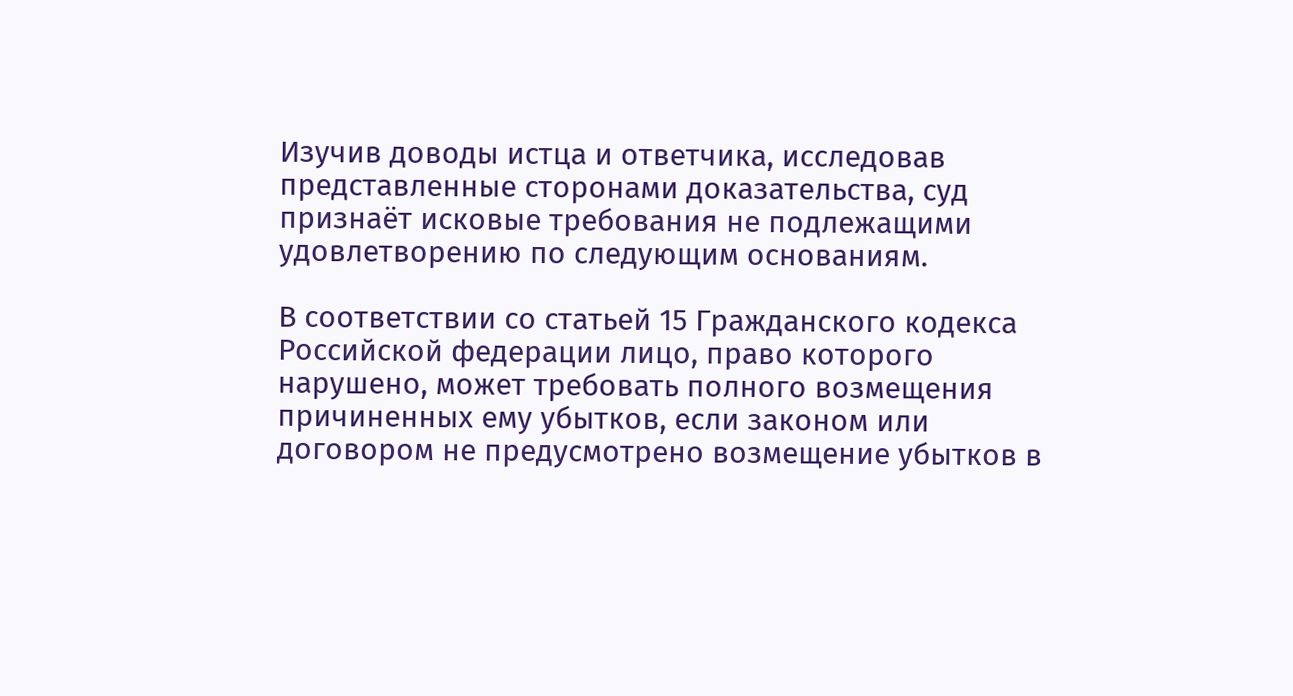Изучив доводы истца и ответчика, исследовав представленные сторонами доказательства, суд признаёт исковые требования не подлежащими удовлетворению по следующим основаниям.

В соответствии со статьей 15 Гражданского кодекса Российской федерации лицо, право которого нарушено, может требовать полного возмещения причиненных ему убытков, если законом или договором не предусмотрено возмещение убытков в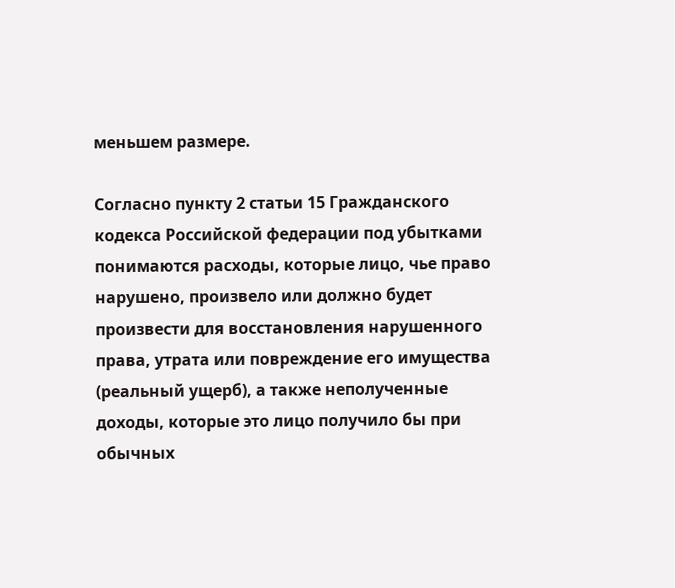меньшем размере.

Согласно пункту 2 статьи 15 Гражданского кодекса Российской федерации под убытками понимаются расходы, которые лицо, чье право нарушено, произвело или должно будет произвести для восстановления нарушенного права, утрата или повреждение его имущества (реальный ущерб), а также неполученные доходы, которые это лицо получило бы при обычных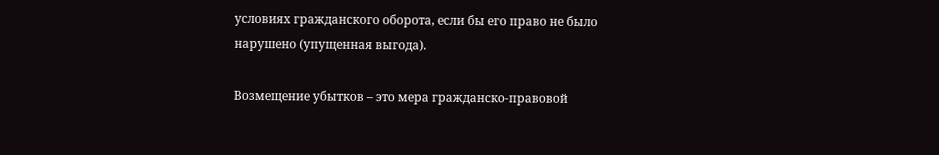условиях гражданского оборота, если бы его право не было нарушено (упущенная выгода).

Возмещение убытков – это мера гражданско-правовой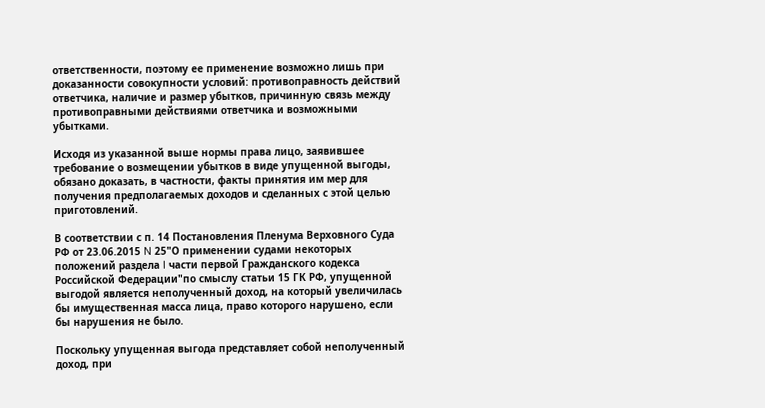ответственности, поэтому ее применение возможно лишь при доказанности совокупности условий: противоправность действий ответчика, наличие и размер убытков, причинную связь между противоправными действиями ответчика и возможными убытками.

Исходя из указанной выше нормы права лицо, заявившее требование о возмещении убытков в виде упущенной выгоды, обязано доказать, в частности, факты принятия им мер для получения предполагаемых доходов и сделанных с этой целью приготовлений.

В соответствии с п. 14 Постановления Пленума Верховного Суда РФ от 23.06.2015 N 25"О применении судами некоторых положений раздела I части первой Гражданского кодекса Российской Федерации"по смыслу статьи 15 ГК РФ, упущенной выгодой является неполученный доход, на который увеличилась бы имущественная масса лица, право которого нарушено, если бы нарушения не было.

Поскольку упущенная выгода представляет собой неполученный доход, при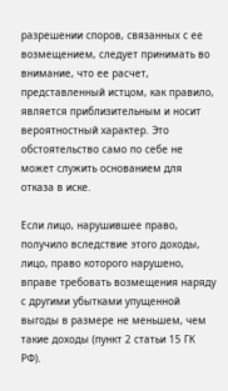разрешении споров, связанных с ее возмещением, следует принимать во внимание, что ее расчет, представленный истцом, как правило, является приблизительным и носит вероятностный характер. Это обстоятельство само по себе не может служить основанием для отказа в иске.

Если лицо, нарушившее право, получило вследствие этого доходы, лицо, право которого нарушено, вправе требовать возмещения наряду с другими убытками упущенной выгоды в размере не меньшем, чем такие доходы (пункт 2 статьи 15 ГК РФ).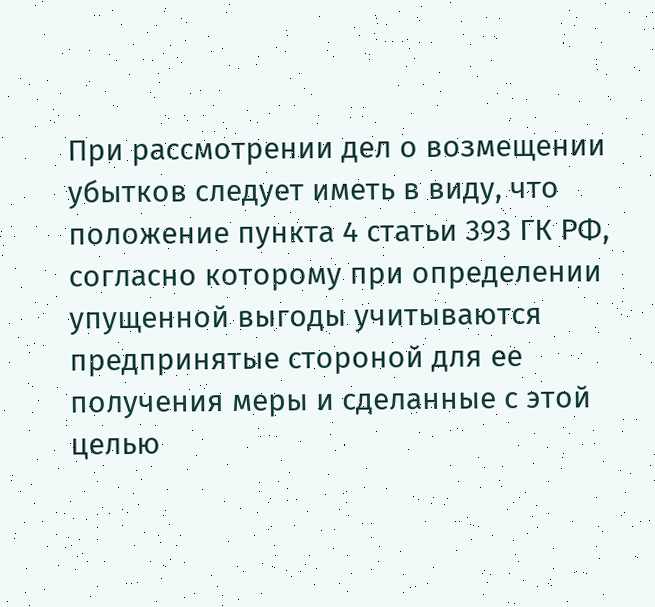При рассмотрении дел о возмещении убытков следует иметь в виду, что положение пункта 4 статьи 393 ГК РФ, согласно которому при определении упущенной выгоды учитываются предпринятые стороной для ее получения меры и сделанные с этой целью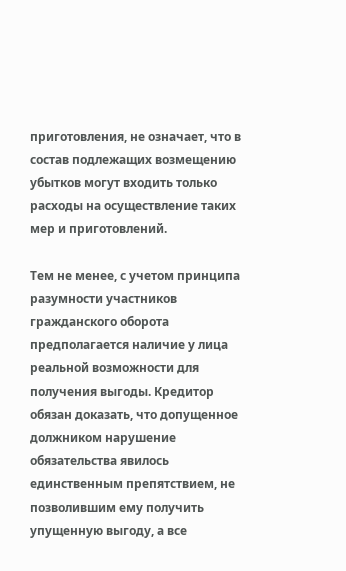приготовления, не означает, что в состав подлежащих возмещению убытков могут входить только расходы на осуществление таких мер и приготовлений.

Тем не менее, с учетом принципа разумности участников гражданского оборота предполагается наличие у лица реальной возможности для получения выгоды. Кредитор обязан доказать, что допущенное должником нарушение обязательства явилось единственным препятствием, не позволившим ему получить упущенную выгоду, а все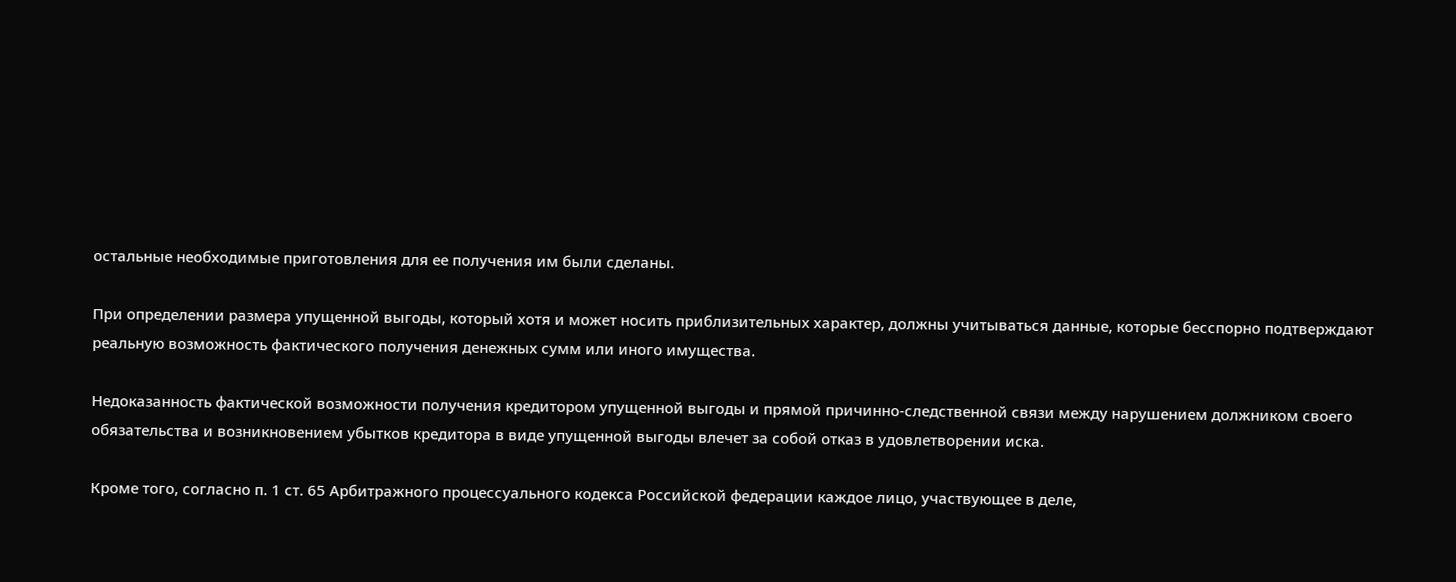остальные необходимые приготовления для ее получения им были сделаны.

При определении размера упущенной выгоды, который хотя и может носить приблизительных характер, должны учитываться данные, которые бесспорно подтверждают реальную возможность фактического получения денежных сумм или иного имущества.

Недоказанность фактической возможности получения кредитором упущенной выгоды и прямой причинно-следственной связи между нарушением должником своего обязательства и возникновением убытков кредитора в виде упущенной выгоды влечет за собой отказ в удовлетворении иска.

Кроме того, согласно п. 1 ст. 65 Арбитражного процессуального кодекса Российской федерации каждое лицо, участвующее в деле,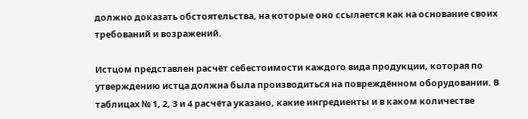должно доказать обстоятельства, на которые оно ссылается как на основание своих требований и возражений.

Истцом представлен расчёт себестоимости каждого вида продукции, которая по утверждению истца должна была производиться на повреждённом оборудовании. В таблицах № 1, 2, 3 и 4 расчёта указано, какие ингредиенты и в каком количестве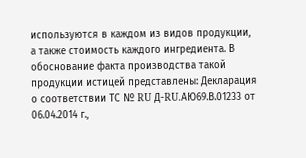используются в каждом из видов продукции, а также стоимость каждого ингредиента. В обоснование факта производства такой продукции истицей представлены: Декларация о соответствии ТС № RU Д-RU.АЮ69.В.01233 от 06.04.2014 г.,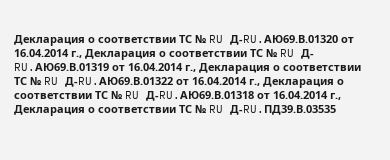Декларация о соответствии ТС № RU Д-RU.АЮ69.В.01320 от 16.04.2014 г., Декларация о соответствии ТС № RU Д-RU.АЮ69.В.01319 от 16.04.2014 г., Декларация о соответствии ТС № RU Д-RU.АЮ69.В.01322 от 16.04.2014 г., Декларация о соответствии ТС № RU Д-RU.АЮ69.В.01318 от 16.04.2014 г., Декларация о соответствии ТС № RU Д-RU.ПД39.В.03535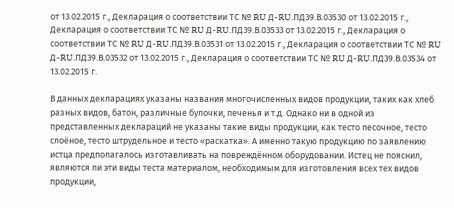от 13.02.2015 г., Декларация о соответствии ТС № RU Д-RU.ПД39.В.03530 от 13.02.2015 г., Декларация о соответствии ТС № RU Д-RU.ПД39.В.03533 от 13.02.2015 г., Декларация о соответствии ТС № RU Д-RU.ПД39.В.03531 от 13.02.2015 г., Декларация о соответствии ТС № RU Д-RU.ПД39.В.03532 от 13.02.2015 г., Декларация о соответствии ТС № RU Д-RU.ПД39.В.03534 от 13.02.2015 г.

В данных декларациях указаны названия многочисленных видов продукции, таких как хлеб разных видов, батон, различные булочки, печенья и т.д. Однако ни в одной из представленных деклараций не указаны такие виды продукции, как тесто песочное, тесто слоёное, тесто штрудельное и тесто «раскатка». А именно такую продукцию по заявлению истца предполагалось изготавливать на повреждённом оборудовании. Истец не пояснил, являются ли эти виды теста материалом, необходимым для изготовления всех тех видов продукции,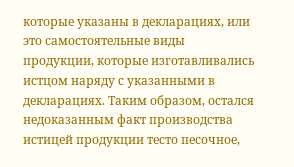которые указаны в декларациях, или это самостоятельные виды продукции, которые изготавливались истцом наряду с указанными в декларациях. Таким образом, остался недоказанным факт производства истицей продукции тесто песочное,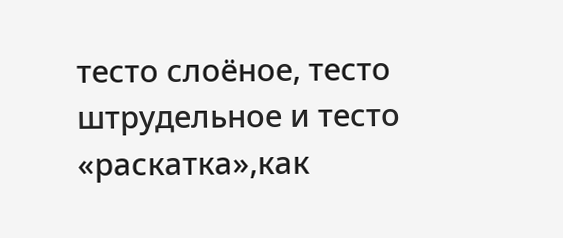тесто слоёное, тесто штрудельное и тесто «раскатка»,как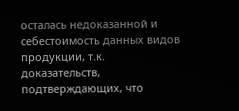осталась недоказанной и себестоимость данных видов продукции, т.к. доказательств, подтверждающих, что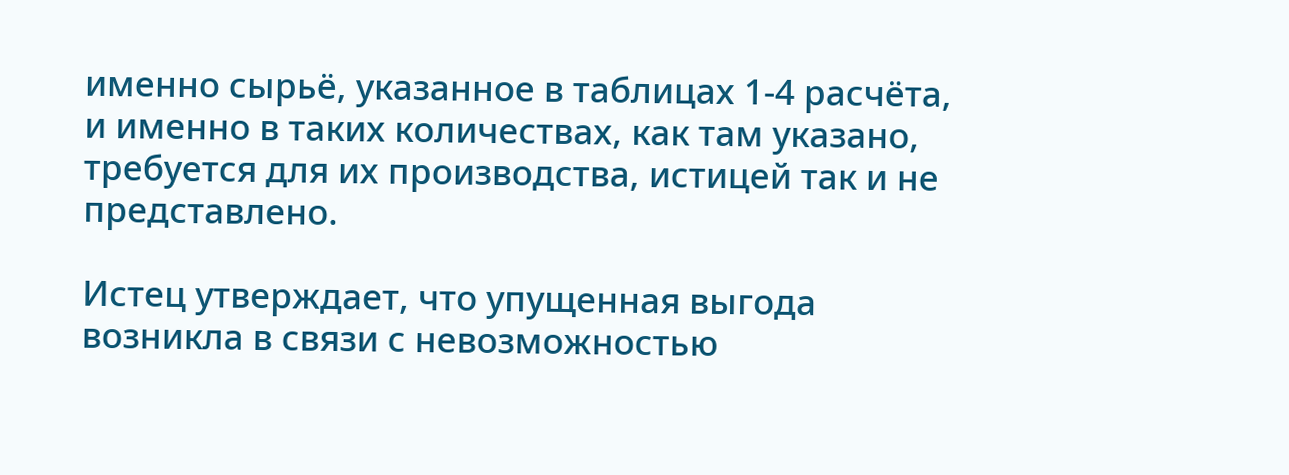именно сырьё, указанное в таблицах 1-4 расчёта, и именно в таких количествах, как там указано, требуется для их производства, истицей так и не представлено.

Истец утверждает, что упущенная выгода возникла в связи с невозможностью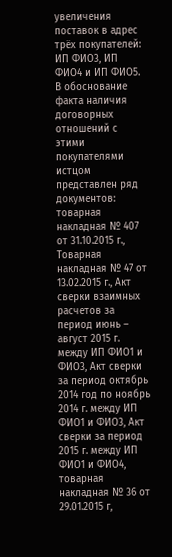увеличения поставок в адрес трёх покупателей: ИП ФИО3, ИП ФИО4 и ИП ФИО5. В обоснование факта наличия договорных отношений с этими покупателями истцом представлен ряд документов: товарная накладная № 407 от 31.10.2015 г., Товарная накладная № 47 от 13.02.2015 г., Акт сверки взаимных расчетов за период июнь – август 2015 г. между ИП ФИО1 и ФИО3, Акт сверки за период октябрь 2014 год по ноябрь 2014 г. между ИП ФИО1 и ФИО3, Акт сверки за период 2015 г. между ИП ФИО1 и ФИО4, товарная накладная № 36 от 29.01.2015 г,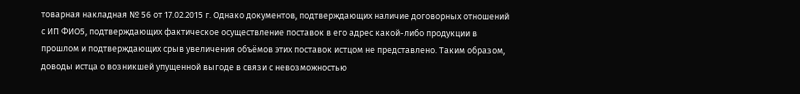товарная накладная № 56 от 17.02.2015 г. Однако документов, подтверждающих наличие договорных отношений с ИП ФИО5, подтверждающих фактическое осуществление поставок в его адрес какой-либо продукции в прошлом и подтверждающих срыв увеличения объёмов этих поставок истцом не представлено. Таким образом, доводы истца о возникшей упущенной выгоде в связи с невозможностью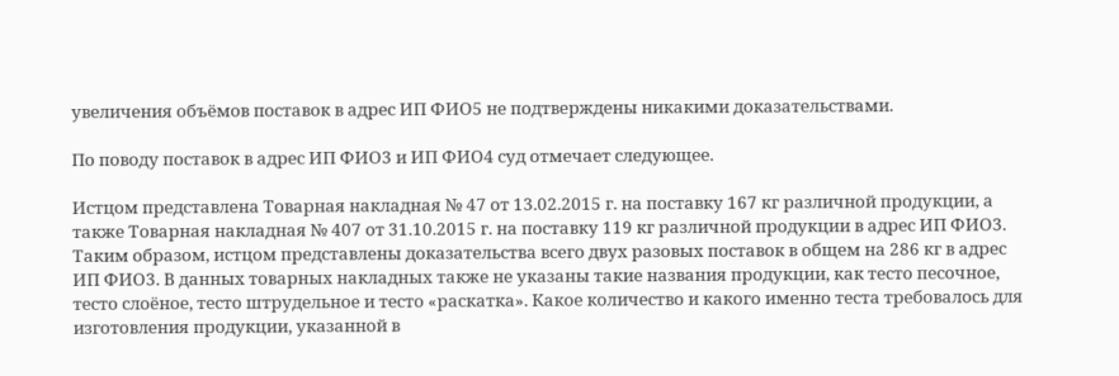увеличения объёмов поставок в адрес ИП ФИО5 не подтверждены никакими доказательствами.

По поводу поставок в адрес ИП ФИО3 и ИП ФИО4 суд отмечает следующее.

Истцом представлена Товарная накладная № 47 от 13.02.2015 г. на поставку 167 кг различной продукции, а также Товарная накладная № 407 от 31.10.2015 г. на поставку 119 кг различной продукции в адрес ИП ФИО3. Таким образом, истцом представлены доказательства всего двух разовых поставок в общем на 286 кг в адрес ИП ФИО3. В данных товарных накладных также не указаны такие названия продукции, как тесто песочное, тесто слоёное, тесто штрудельное и тесто «раскатка». Какое количество и какого именно теста требовалось для изготовления продукции, указанной в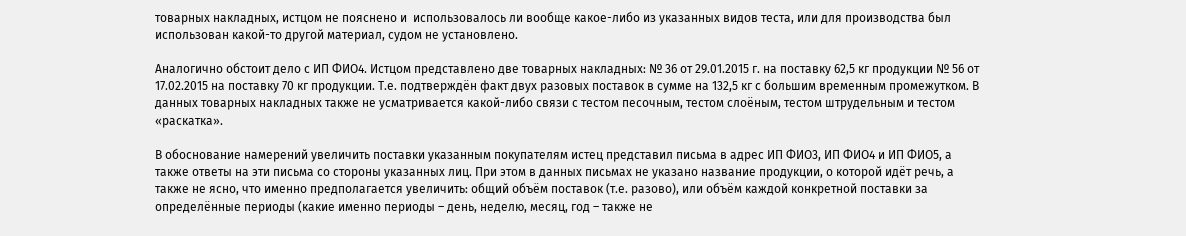товарных накладных, истцом не пояснено и  использовалось ли вообще какое-либо из указанных видов теста, или для производства был использован какой-то другой материал, судом не установлено.

Аналогично обстоит дело с ИП ФИО4. Истцом представлено две товарных накладных: № 36 от 29.01.2015 г. на поставку 62,5 кг продукции № 56 от 17.02.2015 на поставку 70 кг продукции. Т.е. подтверждён факт двух разовых поставок в сумме на 132,5 кг с большим временным промежутком. В данных товарных накладных также не усматривается какой-либо связи с тестом песочным, тестом слоёным, тестом штрудельным и тестом «раскатка».

В обоснование намерений увеличить поставки указанным покупателям истец представил письма в адрес ИП ФИО3, ИП ФИО4 и ИП ФИО5, а также ответы на эти письма со стороны указанных лиц. При этом в данных письмах не указано название продукции, о которой идёт речь, а также не ясно, что именно предполагается увеличить: общий объём поставок (т.е. разово), или объём каждой конкретной поставки за определённые периоды (какие именно периоды – день, неделю, месяц, год – также не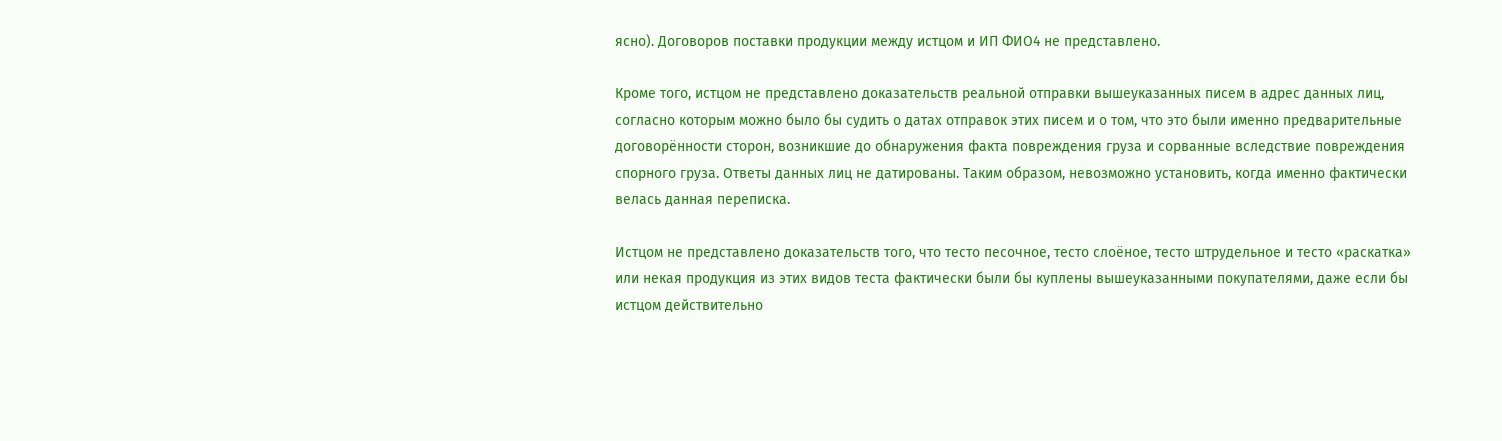ясно). Договоров поставки продукции между истцом и ИП ФИО4 не представлено.

Кроме того, истцом не представлено доказательств реальной отправки вышеуказанных писем в адрес данных лиц, согласно которым можно было бы судить о датах отправок этих писем и о том, что это были именно предварительные договорённости сторон, возникшие до обнаружения факта повреждения груза и сорванные вследствие повреждения спорного груза. Ответы данных лиц не датированы. Таким образом, невозможно установить, когда именно фактически велась данная переписка.

Истцом не представлено доказательств того, что тесто песочное, тесто слоёное, тесто штрудельное и тесто «раскатка» или некая продукция из этих видов теста фактически были бы куплены вышеуказанными покупателями, даже если бы истцом действительно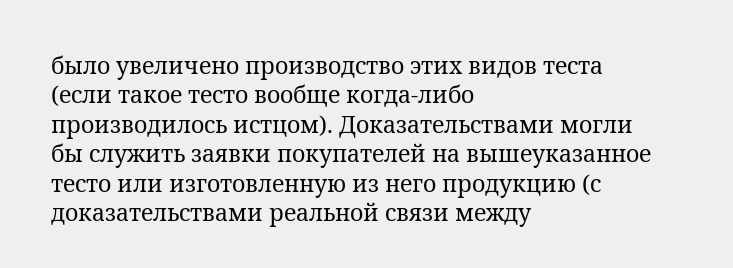было увеличено производство этих видов теста (если такое тесто вообще когда-либо производилось истцом). Доказательствами могли бы служить заявки покупателей на вышеуказанное тесто или изготовленную из него продукцию (с доказательствами реальной связи между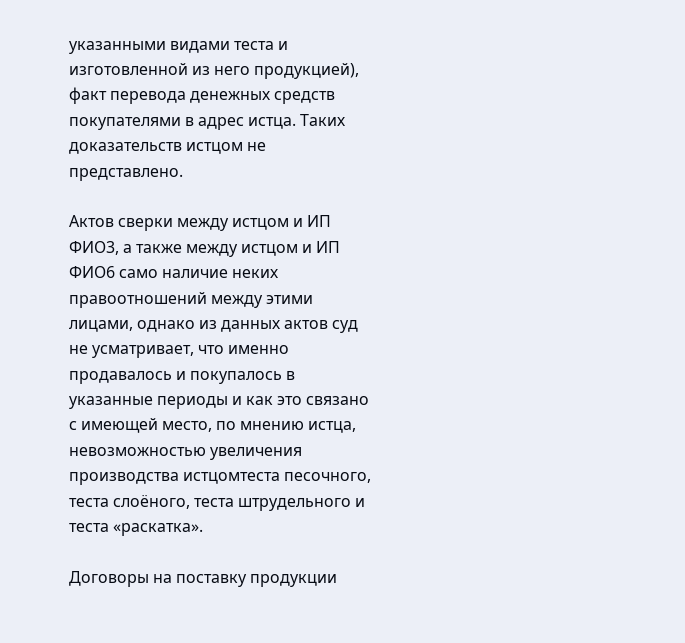указанными видами теста и изготовленной из него продукцией), факт перевода денежных средств покупателями в адрес истца. Таких доказательств истцом не представлено.

Актов сверки между истцом и ИП ФИО3, а также между истцом и ИП ФИО6 само наличие неких правоотношений между этими лицами, однако из данных актов суд не усматривает, что именно продавалось и покупалось в указанные периоды и как это связано с имеющей место, по мнению истца, невозможностью увеличения производства истцомтеста песочного, теста слоёного, теста штрудельного и теста «раскатка».

Договоры на поставку продукции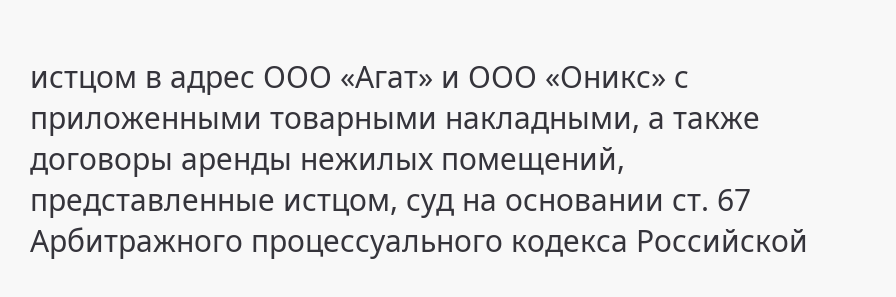истцом в адрес ООО «Агат» и ООО «Оникс» с приложенными товарными накладными, а также договоры аренды нежилых помещений, представленные истцом, суд на основании ст. 67 Арбитражного процессуального кодекса Российской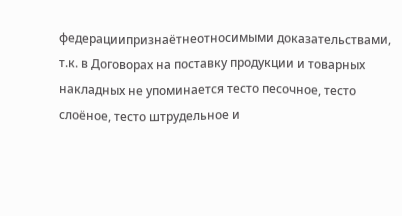федерациипризнаётнеотносимыми доказательствами, т.к. в Договорах на поставку продукции и товарных накладных не упоминается тесто песочное, тесто слоёное, тесто штрудельное и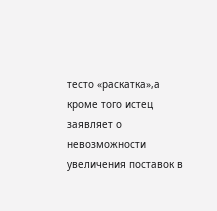тесто «раскатка»,а кроме того истец заявляет о невозможности увеличения поставок в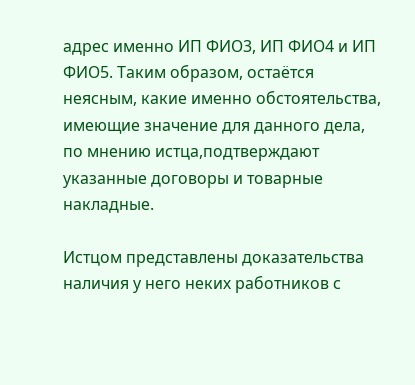адрес именно ИП ФИО3, ИП ФИО4 и ИП ФИО5. Таким образом, остаётся неясным, какие именно обстоятельства, имеющие значение для данного дела, по мнению истца,подтверждают указанные договоры и товарные накладные.

Истцом представлены доказательства наличия у него неких работников с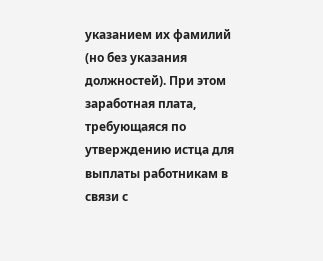указанием их фамилий (но без указания должностей). При этом заработная плата, требующаяся по утверждению истца для выплаты работникам в связи с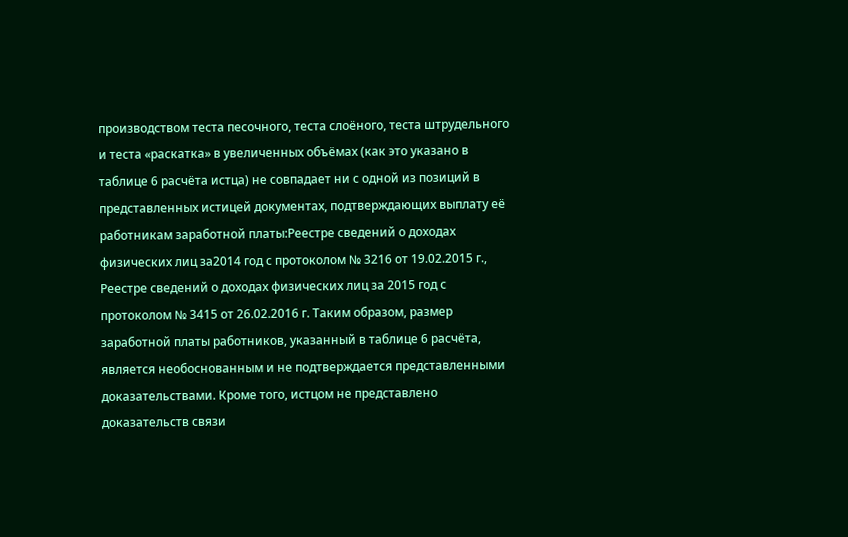производством теста песочного, теста слоёного, теста штрудельного и теста «раскатка» в увеличенных объёмах (как это указано в таблице 6 расчёта истца) не совпадает ни с одной из позиций в представленных истицей документах, подтверждающих выплату её работникам заработной платы:Реестре сведений о доходах физических лиц за2014 год с протоколом № 3216 от 19.02.2015 г., Реестре сведений о доходах физических лиц за 2015 год с протоколом № 3415 от 26.02.2016 г. Таким образом, размер заработной платы работников, указанный в таблице 6 расчёта, является необоснованным и не подтверждается представленными доказательствами. Кроме того, истцом не представлено доказательств связи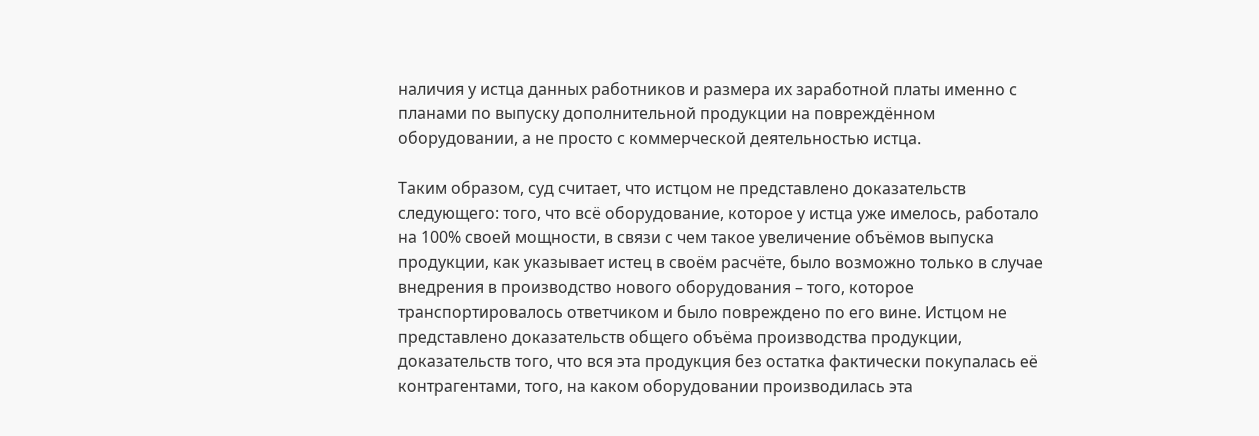наличия у истца данных работников и размера их заработной платы именно с планами по выпуску дополнительной продукции на повреждённом оборудовании, а не просто с коммерческой деятельностью истца.

Таким образом, суд считает, что истцом не представлено доказательств следующего: того, что всё оборудование, которое у истца уже имелось, работало на 100% своей мощности, в связи с чем такое увеличение объёмов выпуска продукции, как указывает истец в своём расчёте, было возможно только в случае внедрения в производство нового оборудования – того, которое транспортировалось ответчиком и было повреждено по его вине. Истцом не представлено доказательств общего объёма производства продукции, доказательств того, что вся эта продукция без остатка фактически покупалась её контрагентами, того, на каком оборудовании производилась эта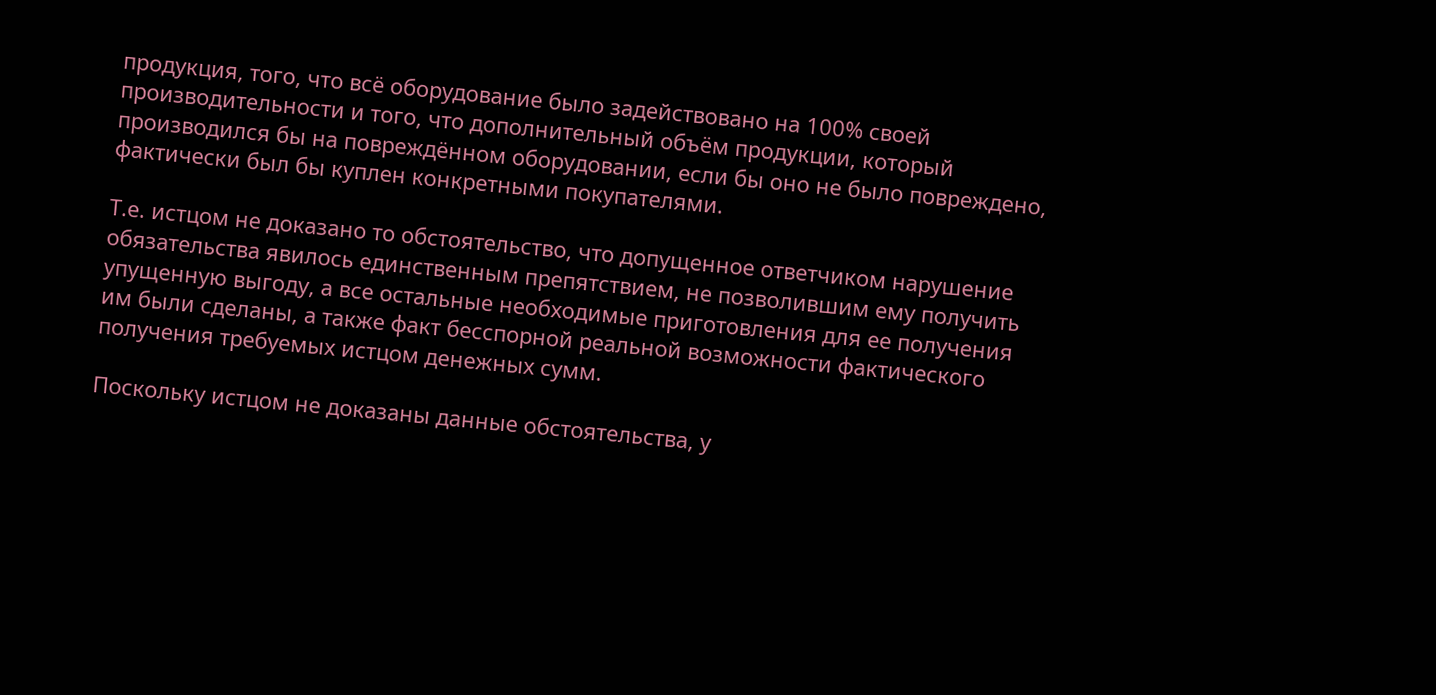продукция, того, что всё оборудование было задействовано на 100% своей производительности и того, что дополнительный объём продукции, который производился бы на повреждённом оборудовании, если бы оно не было повреждено, фактически был бы куплен конкретными покупателями.

Т.е. истцом не доказано то обстоятельство, что допущенное ответчиком нарушение обязательства явилось единственным препятствием, не позволившим ему получить упущенную выгоду, а все остальные необходимые приготовления для ее получения им были сделаны, а также факт бесспорной реальной возможности фактического получения требуемых истцом денежных сумм.

Поскольку истцом не доказаны данные обстоятельства, у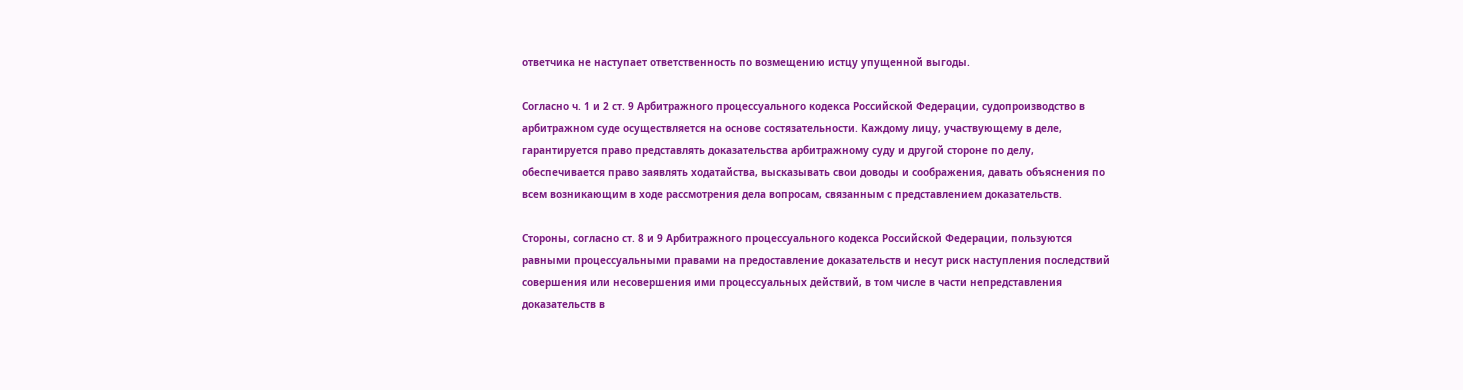ответчика не наступает ответственность по возмещению истцу упущенной выгоды.

Согласно ч. 1 и 2 ст. 9 Арбитражного процессуального кодекса Российской Федерации, судопроизводство в арбитражном суде осуществляется на основе состязательности. Каждому лицу, участвующему в деле, гарантируется право представлять доказательства арбитражному суду и другой стороне по делу, обеспечивается право заявлять ходатайства, высказывать свои доводы и соображения, давать объяснения по всем возникающим в ходе рассмотрения дела вопросам, связанным с представлением доказательств.

Стороны, согласно ст. 8 и 9 Арбитражного процессуального кодекса Российской Федерации, пользуются равными процессуальными правами на предоставление доказательств и несут риск наступления последствий совершения или несовершения ими процессуальных действий, в том числе в части непредставления доказательств в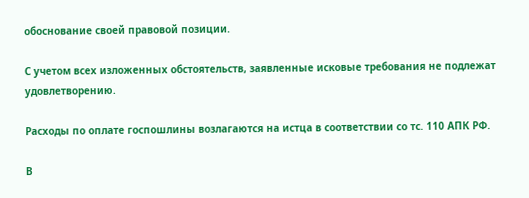обоснование своей правовой позиции.

С учетом всех изложенных обстоятельств, заявленные исковые требования не подлежат удовлетворению.

Расходы по оплате госпошлины возлагаются на истца в соответствии со тс. 110 АПК РФ.

В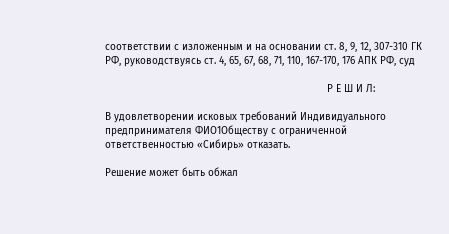соответствии с изложенным и на основании ст. 8, 9, 12, 307-310 ГК РФ, руководствуясь ст. 4, 65, 67, 68, 71, 110, 167-170, 176 АПК РФ, суд

                                                                          Р Е Ш И Л:

В удовлетворении исковых требований Индивидуального предпринимателя ФИО1Обществу с ограниченной ответственностью «Сибирь» отказать.

Решение может быть обжал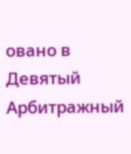овано в Девятый Арбитражный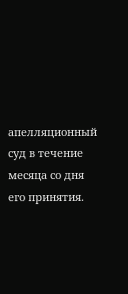апелляционный суд в течение месяца со дня его принятия.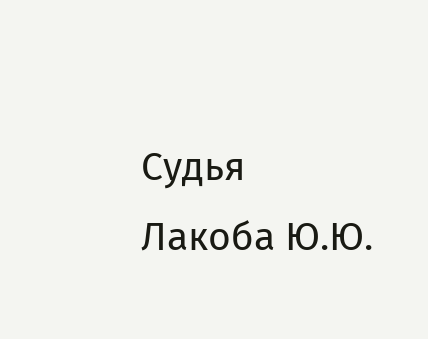Судья                                                                                    Лакоба Ю.Ю.